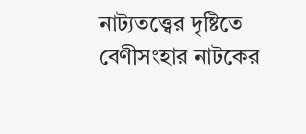নাট্যতত্ত্বের দৃষ্টিতে বেণীসংহার নাটকের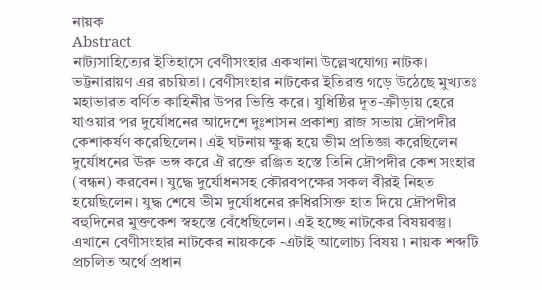নায়ক
Abstract
নাট্যসাহিত্যের ইতিহাসে বেণীসংহার একখানা উল্লেখযোগ্য নাটক। ভট্টনারায়ণ এর রচয়িতা। বেণীসংহার নাটকের ইতিরত্ত গড়ে উঠেছে মুখ্যতঃ মহাভারত বর্ণিত কাহিনীর উপর ভিত্তি করে। যুধিষ্ঠির দূত-ক্রীড়ায় হেরে যাওয়ার পর দুর্যোধনের আদেশে দুঃশাসন প্রকাশ্য রাজ সভায় দ্রৌপদীর কেশাকর্ষণ করেছিলেন। এই ঘটনায় ক্ষুব্ধ হয়ে ভীম প্রতিজ্ঞা করেছিলেন দুর্যোধনের ঊরু ভঙ্গ করে ঐ রক্তে রঞ্জিত হস্তে তিনি দ্রৌপদীর কেশ সংহার (বন্ধন) করবেন। যুদ্ধে দুর্যোধনসহ কৌরবপক্ষের সকল বীরই নিহত হয়েছিলেন। যুদ্ধ শেষে ভীম দুর্যোধনের রুধিরসিক্ত হাত দিয়ে দ্রৌপদীর বহুদিনের মুক্তকেশ স্বহস্তে বেঁধেছিলেন। এই হচ্ছে নাটকের বিষয়বস্তু। এখানে বেণীসংহার নাটকের নায়ককে -এটাই আলোচ্য বিষয় ৷ নায়ক শব্দটি প্রচলিত অর্থে প্রধান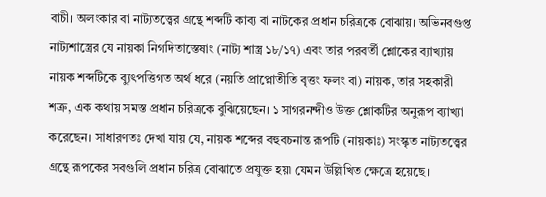বাচী। অলংকার বা নাট্যতত্ত্বের গ্রন্থে শব্দটি কাব্য বা নাটকের প্রধান চরিত্রকে বোঝায়। অভিনবগুপ্ত নাট্যশাস্ত্রের যে নায়কা নিগদিতাস্তেষাং (নাট্য শাস্ত্ৰ ১৮/১৭) এবং তার পরবর্তী শ্লোকের ব্যাখ্যায় নায়ক শব্দটিকে ব্যুৎপত্তিগত অর্থ ধরে (নয়তি প্রাপ্নোতীতি বৃত্তং ফলং বা) নায়ক, তার সহকারী শত্রু, এক কথায় সমস্ত প্রধান চরিত্রকে বুঝিয়েছেন। ১ সাগরনন্দীও উক্ত শ্লোকটির অনুরূপ ব্যাখ্যা করেছেন। সাধারণতঃ দেখা যায় যে, নায়ক শব্দের বহুবচনান্ত রূপটি (নায়কাঃ) সংস্কৃত নাট্যতত্ত্বের গ্রন্থে রূপকের সবগুলি প্রধান চরিত্র বোঝাতে প্রযুক্ত হয়৷ যেমন উল্লিখিত ক্ষেত্রে হয়েছে।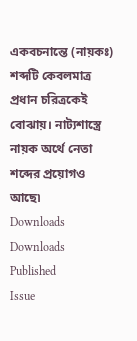একবচনান্তে (নায়কঃ) শব্দটি কেবলমাত্র প্রধান চরিত্রকেই বোঝায়। নাট্যশাস্ত্রে নায়ক অর্থে নেতা শব্দের প্রয়োগও আছে৷
Downloads
Downloads
Published
Issue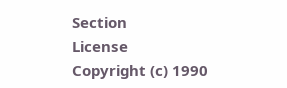Section
License
Copyright (c) 1990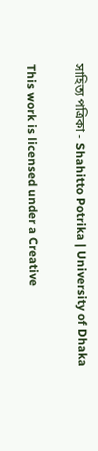সাহিত্য পত্রিকা - Shahitto Potrika | University of Dhaka

This work is licensed under a Creative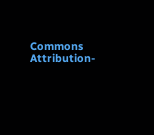Commons Attribution-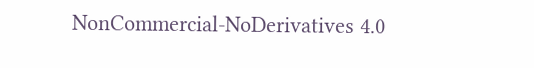NonCommercial-NoDerivatives 4.0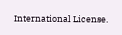International License.